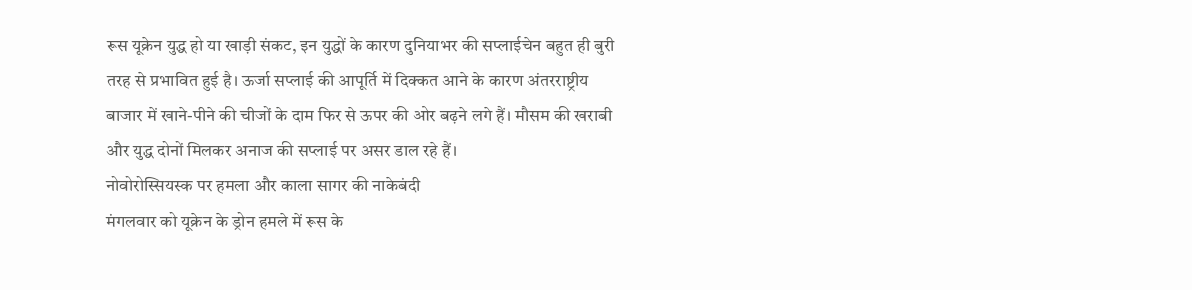रूस यूक्रेन युद्ध हो या खाड़ी संकट, इन युद्धों के कारण दुनियाभर की सप्लाईचेन बहुत ही बुरी तरह से प्रभावित हुई है। ऊर्जा सप्लाई की आपूर्ति में दिक्कत आने के कारण अंतरराष्ट्रीय बाजार में खाने-पीने की चीजों के दाम फिर से ऊपर की ओर बढ़ने लगे हैं। मौसम की खराबी और युद्ध दोनों मिलकर अनाज की सप्लाई पर असर डाल रहे हैं।
नोवोरोस्सियस्क पर हमला और काला सागर की नाकेबंदी
मंगलवार को यूक्रेन के ड्रोन हमले में रूस के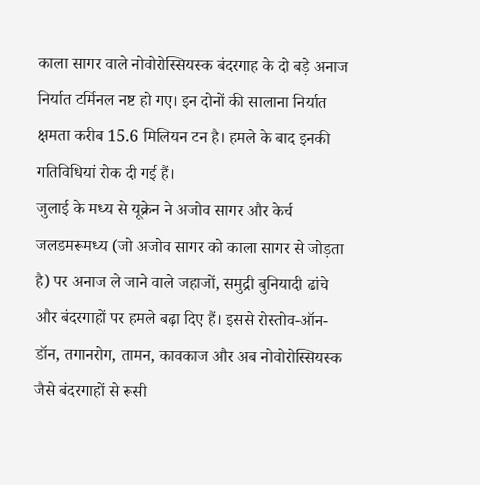काला सागर वाले नोवोरोस्सियस्क बंदरगाह के दो बड़े अनाज निर्यात टर्मिनल नष्ट हो गए। इन दोनों की सालाना निर्यात क्षमता करीब 15.6 मिलियन टन है। हमले के बाद इनकी गतिविधियां रोक दी गई हैं।
जुलाई के मध्य से यूक्रेन ने अजोव सागर और केर्च जलडमरूमध्य (जो अजोव सागर को काला सागर से जोड़ता है) पर अनाज ले जाने वाले जहाजों, समुद्री बुनियादी ढांचे और बंदरगाहों पर हमले बढ़ा दिए हैं। इससे रोस्तोव-ऑन-डॉन, तगानरोग, तामन, कावकाज और अब नोवोरोस्सियस्क जैसे बंदरगाहों से रूसी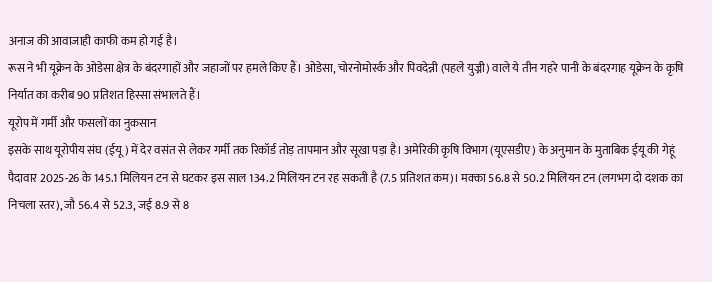अनाज की आवाजाही काफी कम हो गई है।
रूस ने भी यूक्रेन के ओडेसा क्षेत्र के बंदरगाहों और जहाजों पर हमले किए हैं। ओडेसा, चोरनोमोर्स्क और पिवदेन्नी (पहले युज्नी) वाले ये तीन गहरे पानी के बंदरगाह यूक्रेन के कृषि निर्यात का करीब 90 प्रतिशत हिस्सा संभालते हैं।
यूरोप में गर्मी और फसलों का नुकसान
इसके साथ यूरोपीय संघ (ईयू) में देर वसंत से लेकर गर्मी तक रिकॉर्ड तोड़ तापमान और सूखा पड़ा है। अमेरिकी कृषि विभाग (यूएसडीए) के अनुमान के मुताबिक ईयू की गेहूं पैदावार 2025-26 के 145.1 मिलियन टन से घटकर इस साल 134.2 मिलियन टन रह सकती है (7.5 प्रतिशत कम)। मक्का 56.8 से 50.2 मिलियन टन (लगभग दो दशक का निचला स्तर), जौ 56.4 से 52.3, जई 8.9 से 8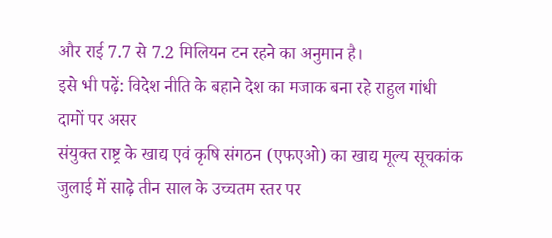और राई 7.7 से 7.2 मिलियन टन रहने का अनुमान है।
इसे भी पढ़ें: विदेश नीति के बहाने देश का मजाक बना रहे राहुल गांधी
दामों पर असर
संयुक्त राष्ट्र के खाद्य एवं कृषि संगठन (एफएओ) का खाद्य मूल्य सूचकांक जुलाई में साढ़े तीन साल के उच्चतम स्तर पर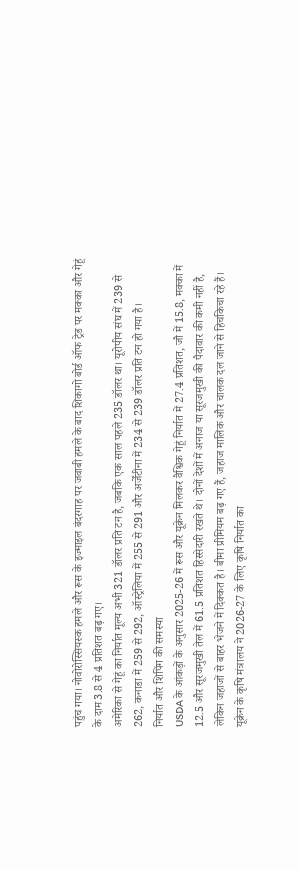पहुंच गया। नोवोरोस्सियस्क हमले और रूस के इज्माइल बंदरगाह पर जवाबी हमले के बाद शिकागो बोर्ड ऑफ ट्रेड पर मक्का और गेहूं के दाम 3.8 से 4 प्रतिशत बढ़ गए।
अमेरिका से गेहूं का निर्यात मूल्य अभी 321 डॉलर प्रति टन है, जबकि एक साल पहले 235 डॉलर था। यूरोपीय संघ में 239 से 262, कनाडा में 259 से 292, ऑस्ट्रेलिया में 255 से 291 और अर्जेंटीना में 234 से 239 डॉलर प्रति टन हो गया है।
निर्यात और शिपिंग की समस्या
USDA के आंकड़ों के अनुसार 2025-26 में रूस और यूक्रेन मिलकर वैश्विक गेहूं निर्यात में 27.4 प्रतिशत, जौ में 15.8, मक्का में 12.5 और सूरजमुखी तेल में 61.5 प्रतिशत हिस्सेदारी रखते थे। दोनों देशों में अनाज या सूरजमुखी की पैदावार की कमी नहीं है, लेकिन जहाजों से बाहर भेजने में दिक्कत है। बीमा प्रीमियम बढ़ गए हैं, जहाज मालिक और चालक दल जाने से हिचकिचा रहे हैं।
यूक्रेन के कृषि मंत्रालय ने 2026-27 के लिए कृषि निर्यात का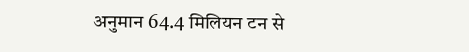अनुमान 64.4 मिलियन टन से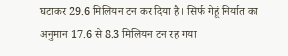घटाकर 29.6 मिलियन टन कर दिया है। सिर्फ गेहूं निर्यात का अनुमान 17.6 से 8.3 मिलियन टन रह गया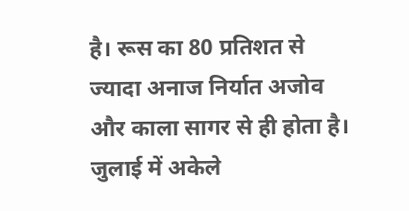है। रूस का 80 प्रतिशत से ज्यादा अनाज निर्यात अजोव और काला सागर से ही होता है। जुलाई में अकेले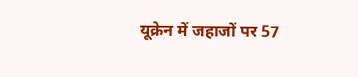यूक्रेन में जहाजों पर 57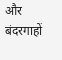और बंदरगाहों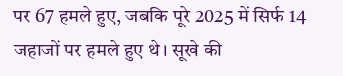पर 67 हमले हुए, जबकि पूरे 2025 में सिर्फ 14 जहाजों पर हमले हुए थे। सूखे की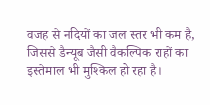वजह से नदियों का जल स्तर भी कम है, जिससे डैन्यूब जैसी वैकल्पिक राहों का इस्तेमाल भी मुश्किल हो रहा है।